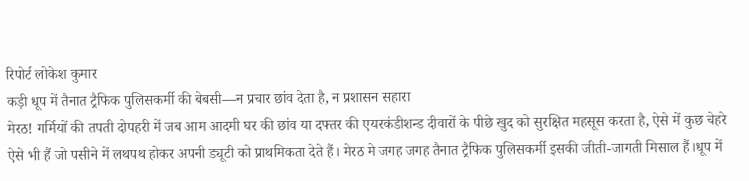रिपोर्ट लोकेश कुमार
कड़ी धूप में तैनात ट्रैफिक पुलिसकर्मी की बेबसी—न प्रचार छांव देता है, न प्रशासन सहारा
मेरठ! गर्मियों की तपती दोपहरी में जब आम आदमी घर की छांव या दफ्तर की एयरकंडीशन्ड दीवारों के पीछे खुद को सुरक्षित महसूस करता है, ऐसे में कुछ चेहरे ऐसे भी हैं जो पसीने में लथपथ होकर अपनी ड्यूटी को प्राथमिकता देते हैं। मेरठ मे जगह जगह तैनात ट्रैफिक पुलिसकर्मी इसकी जीती-जागती मिसाल हैं।धूप में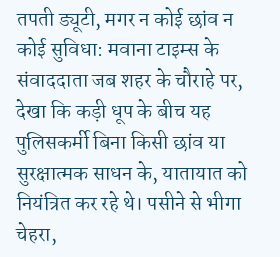तपती ड्यूटी, मगर न कोई छांव न कोई सुविधा: मवाना टाइम्स के संवाददाता जब शहर के चौराहे पर, देखा कि कड़ी धूप के बीच यह पुलिसकर्मी बिना किसी छांव या सुरक्षात्मक साधन के, यातायात को नियंत्रित कर रहे थे। पसीने से भीगा चेहरा,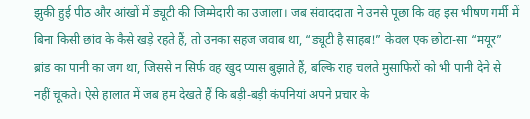झुकी हुई पीठ और आंखों में ड्यूटी की जिम्मेदारी का उजाला। जब संवाददाता ने उनसे पूछा कि वह इस भीषण गर्मी में बिना किसी छांव के कैसे खड़े रहते हैं, तो उनका सहज जवाब था, “ड्यूटी है साहब!” केवल एक छोटा-सा “मयूर” ब्रांड का पानी का जग था, जिससे न सिर्फ वह खुद प्यास बुझाते हैं, बल्कि राह चलते मुसाफिरों को भी पानी देने से नहीं चूकते। ऐसे हालात में जब हम देखते हैं कि बड़ी-बड़ी कंपनियां अपने प्रचार के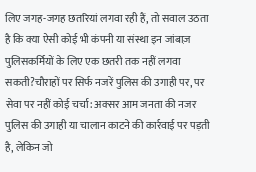लिए जगह-जगह छतरियां लगवा रही हैं, तो सवाल उठता है कि क्या ऐसी कोई भी कंपनी या संस्था इन जांबाज़ पुलिसकर्मियों के लिए एक छतरी तक नहीं लगवा सकती?चौराहों पर सिर्फ नजरें पुलिस की उगाही पर, पर सेवा पर नहीं कोई चर्चा: अक्सर आम जनता की नजर पुलिस की उगाही या चालान काटने की कार्रवाई पर पड़ती है, लेकिन जो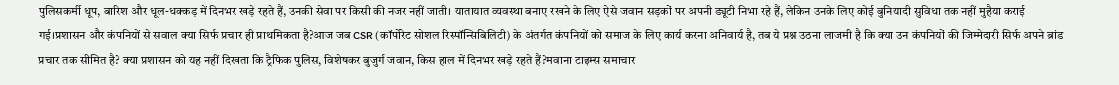पुलिसकर्मी धूप, बारिश और धूल-धक्कड़ में दिनभर खड़े रहते हैं, उनकी सेवा पर किसी की नजर नहीं जाती। यातायात व्यवस्था बनाए रखने के लिए ऐसे जवान सड़कों पर अपनी ड्यूटी निभा रहे हैं, लेकिन उनके लिए कोई बुनियादी सुविधा तक नहीं मुहैया कराई गई।प्रशासन और कंपनियों से सवाल क्या सिर्फ प्रचार ही प्राथमिकता है?आज जब CSR (कॉर्पोरेट सोशल रिस्पॉन्सिबिलिटी) के अंतर्गत कंपनियों को समाज के लिए कार्य करना अनिवार्य है, तब ये प्रश्न उठना लाजमी है कि क्या उन कंपनियों की जिम्मेदारी सिर्फ अपने ब्रांड प्रचार तक सीमित है? क्या प्रशासन को यह नहीं दिखता कि ट्रैफिक पुलिस, विशेषकर बुजुर्ग जवान, किस हाल में दिनभर खड़े रहते हैं?मवाना टाइम्स समाचार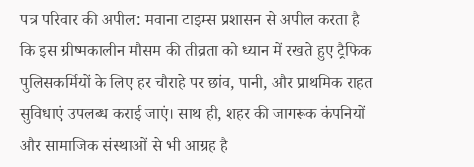पत्र परिवार की अपील: मवाना टाइम्स प्रशासन से अपील करता है कि इस ग्रीष्मकालीन मौसम की तीव्रता को ध्यान में रखते हुए ट्रैफिक पुलिसकर्मियों के लिए हर चौराहे पर छांव, पानी, और प्राथमिक राहत सुविधाएं उपलब्ध कराई जाएं। साथ ही, शहर की जागरूक कंपनियों और सामाजिक संस्थाओं से भी आग्रह है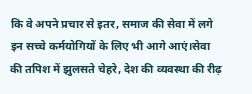कि वे अपने प्रचार से इतर, समाज की सेवा में लगे इन सच्चे कर्मयोगियों के लिए भी आगे आएं।सेवा की तपिश में झुलसते चेहरे, देश की व्यवस्था की रीढ़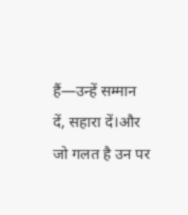हैं—उन्हें सम्मान दें, सहारा दें।और जो गलत है उन पर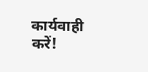कार्यवाही करें!